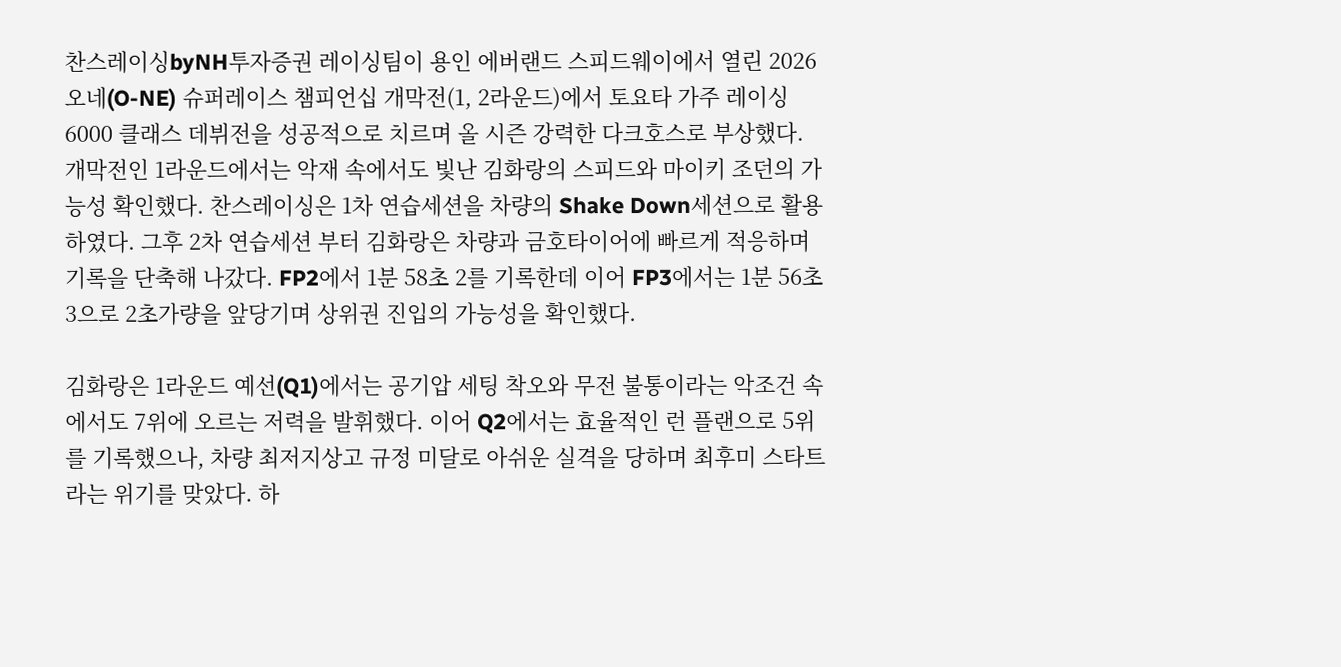찬스레이싱byNH투자증권 레이싱팀이 용인 에버랜드 스피드웨이에서 열린 2026 오네(O-NE) 슈퍼레이스 챔피언십 개막전(1, 2라운드)에서 토요타 가주 레이싱 6000 클래스 데뷔전을 성공적으로 치르며 올 시즌 강력한 다크호스로 부상했다.
개막전인 1라운드에서는 악재 속에서도 빛난 김화랑의 스피드와 마이키 조던의 가능성 확인했다. 찬스레이싱은 1차 연습세션을 차량의 Shake Down세션으로 활용하였다. 그후 2차 연습세션 부터 김화랑은 차량과 금호타이어에 빠르게 적응하며 기록을 단축해 나갔다. FP2에서 1분 58초 2를 기록한데 이어 FP3에서는 1분 56초 3으로 2초가량을 앞당기며 상위권 진입의 가능성을 확인했다.

김화랑은 1라운드 예선(Q1)에서는 공기압 세팅 착오와 무전 불통이라는 악조건 속에서도 7위에 오르는 저력을 발휘했다. 이어 Q2에서는 효율적인 런 플랜으로 5위를 기록했으나, 차량 최저지상고 규정 미달로 아쉬운 실격을 당하며 최후미 스타트라는 위기를 맞았다. 하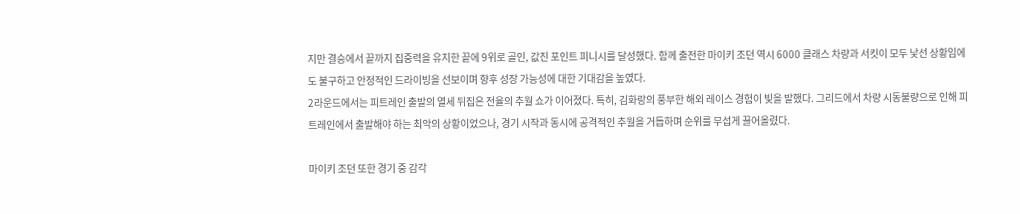지만 결승에서 끝까지 집중력을 유지한 끝에 9위로 골인, 값진 포인트 피니시를 달성했다. 함께 출전한 마이키 조던 역시 6000 클래스 차량과 서킷이 모두 낯선 상황임에도 불구하고 안정적인 드라이빙을 선보이며 향후 성장 가능성에 대한 기대감을 높였다.
2라운드에서는 피트레인 출발의 열세 뒤집은 전율의 추월 쇼가 이어졌다. 특히, 김화랑의 풍부한 해외 레이스 경험이 빛을 발했다. 그리드에서 차량 시동불량으로 인해 피트레인에서 출발해야 하는 최악의 상황이었으나, 경기 시작과 동시에 공격적인 추월을 거듭하며 순위를 무섭게 끌어올렸다.

마이키 조던 또한 경기 중 감각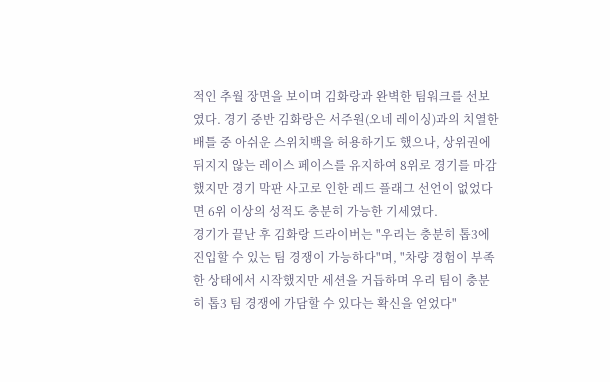적인 추월 장면을 보이며 김화랑과 완벽한 팀워크를 선보였다. 경기 중반 김화랑은 서주원(오네 레이싱)과의 치열한 배틀 중 아쉬운 스위치백을 허용하기도 했으나, 상위권에 뒤지지 않는 레이스 페이스를 유지하여 8위로 경기를 마감했지만 경기 막판 사고로 인한 레드 플래그 선언이 없었다면 6위 이상의 성적도 충분히 가능한 기세였다.
경기가 끝난 후 김화랑 드라이버는 "우리는 충분히 톱3에 진입할 수 있는 팀 경쟁이 가능하다"며, "차량 경험이 부족한 상태에서 시작했지만 세션을 거듭하며 우리 팀이 충분히 톱3 팀 경쟁에 가담할 수 있다는 확신을 얻었다"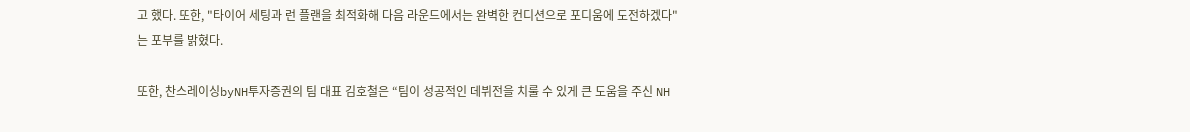고 했다. 또한, "타이어 세팅과 런 플랜을 최적화해 다음 라운드에서는 완벽한 컨디션으로 포디움에 도전하겠다"는 포부를 밝혔다.

또한, 찬스레이싱byNH투자증권의 팀 대표 김호철은 “팀이 성공적인 데뷔전을 치룰 수 있게 큰 도움을 주신 NH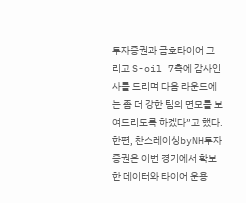투자증권과 금호타이어 그리고 S-oil 7측에 감사인사를 드리며 다음 라운드에는 좀 더 강한 팀의 면모를 보여드리도록 하겠다”고 했다.
한편, 찬스레이싱byNH투자증권은 이번 경기에서 확보한 데이터와 타이어 운용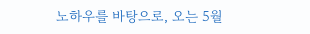노하우를 바탕으로, 오는 5월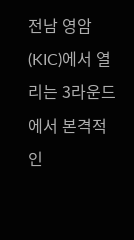전남 영암(KIC)에서 열리는 3라운드에서 본격적인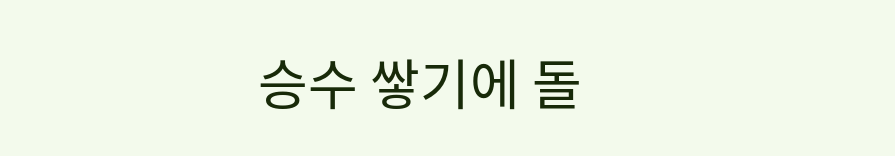승수 쌓기에 돌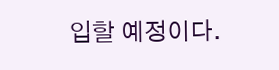입할 예정이다.